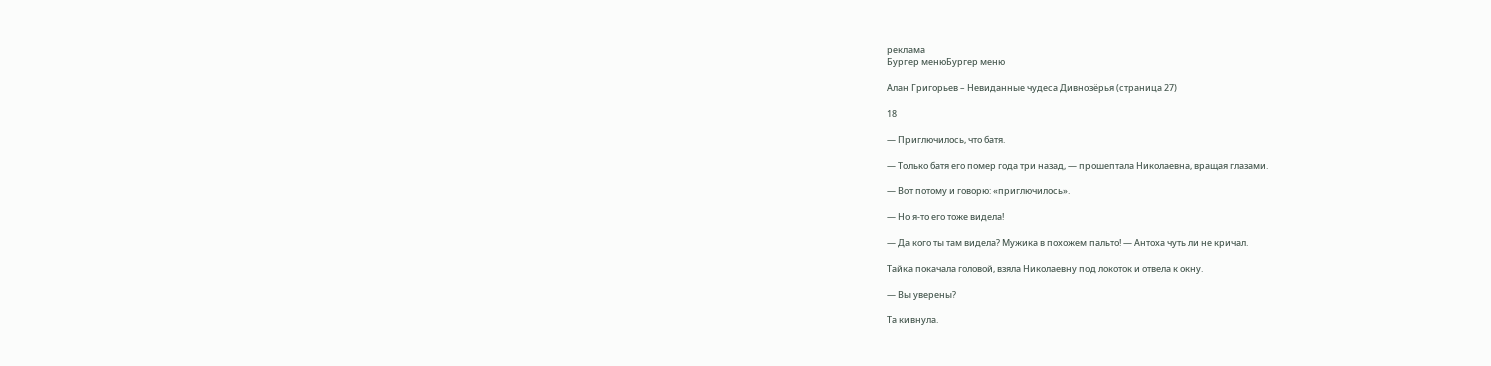реклама
Бургер менюБургер меню

Алан Григорьев – Невиданные чудеса Дивнозёрья (страница 27)

18

— Приглючилось, что батя.

— Только батя его помер года три назад, — прошептала Николаевна, вращая глазами.

— Вот потому и говорю: «приглючилось».

— Но я-то его тоже видела!

— Да кого ты там видела? Мужика в похожем пальто! — Антоха чуть ли не кричал.

Тайка покачала головой, взяла Николаевну под локоток и отвела к окну.

— Вы уверены?

Та кивнула.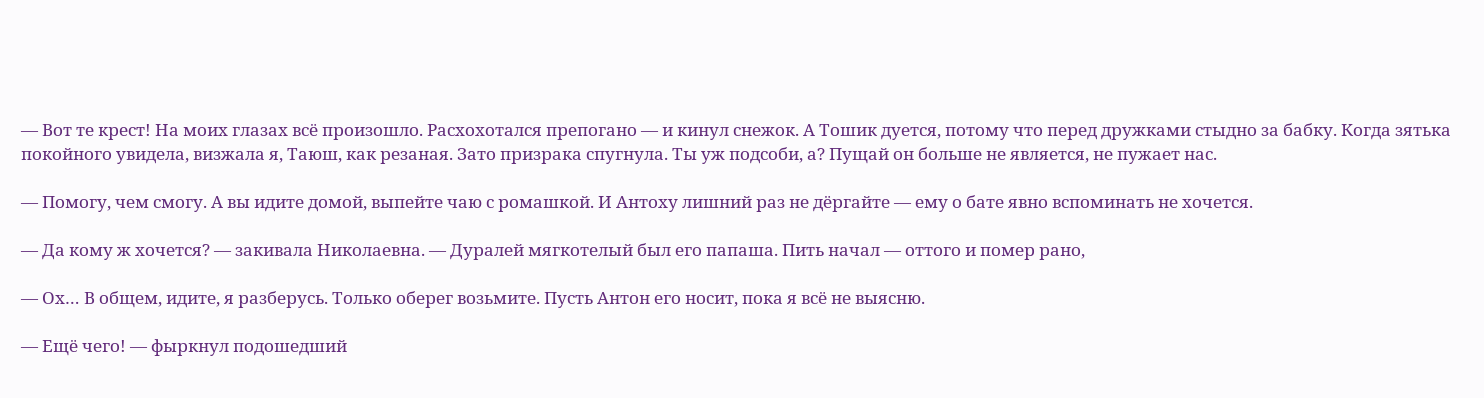— Вот те крест! На моих глазах всё произошло. Расхохотался препогано — и кинул снежок. А Тошик дуется, потому что перед дружками стыдно за бабку. Когда зятька покойного увидела, визжала я, Таюш, как резаная. Зато призрака спугнула. Ты уж подсоби, а? Пущай он больше не является, не пужает нас.

— Помогу, чем смогу. А вы идите домой, выпейте чаю с ромашкой. И Антоху лишний раз не дёргайте — ему о бате явно вспоминать не хочется.

— Да кому ж хочется? — закивала Николаевна. — Дуралей мягкотелый был его папаша. Пить начал — оттого и помер рано,

— Ох… В общем, идите, я разберусь. Только оберег возьмите. Пусть Антон его носит, пока я всё не выясню.

— Ещё чего! — фыркнул подошедший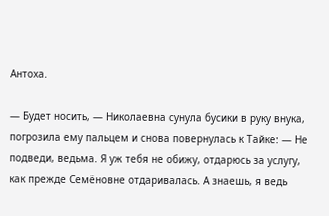Антоха.

— Будет носить, — Николаевна сунула бусики в руку внука, погрозила ему пальцем и снова повернулась к Тайке: — Не подведи, ведьма. Я уж тебя не обижу, отдарюсь за услугу, как прежде Семёновне отдаривалась. А знаешь, я ведь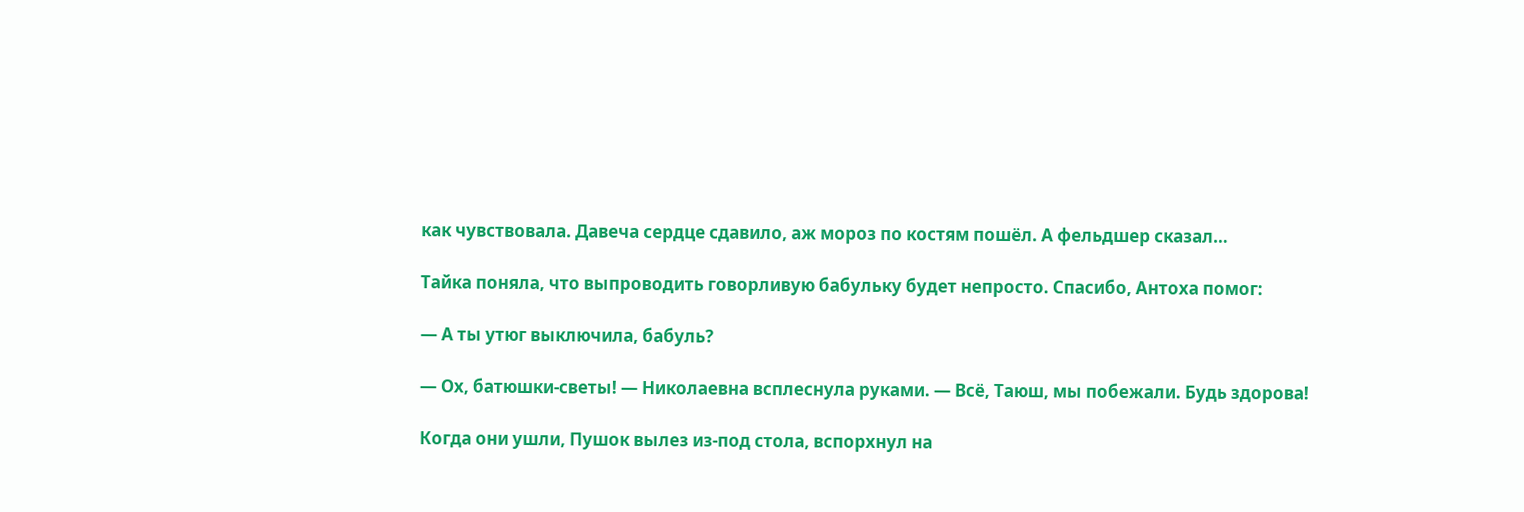как чувствовала. Давеча сердце сдавило, аж мороз по костям пошёл. А фельдшер сказал…

Тайка поняла, что выпроводить говорливую бабульку будет непросто. Спасибо, Антоха помог:

— А ты утюг выключила, бабуль?

— Ох, батюшки-светы! — Николаевна всплеснула руками. — Всё, Таюш, мы побежали. Будь здорова!

Когда они ушли, Пушок вылез из-под стола, вспорхнул на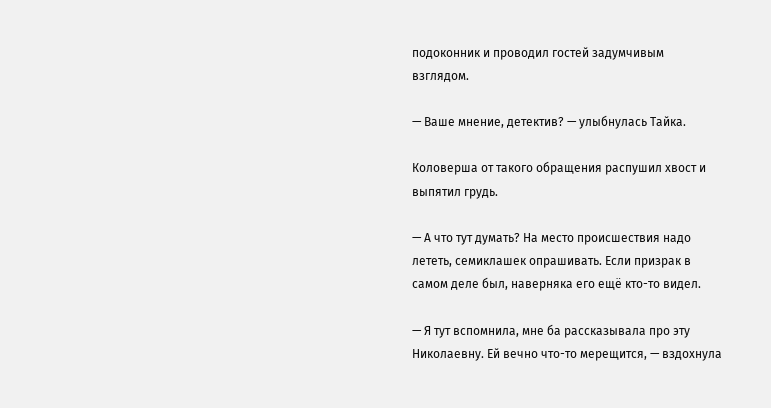подоконник и проводил гостей задумчивым взглядом.

— Ваше мнение, детектив? — улыбнулась Тайка.

Коловерша от такого обращения распушил хвост и выпятил грудь.

— А что тут думать? На место происшествия надо лететь, семиклашек опрашивать. Если призрак в самом деле был, наверняка его ещё кто-то видел.

— Я тут вспомнила, мне ба рассказывала про эту Николаевну. Ей вечно что-то мерещится, — вздохнула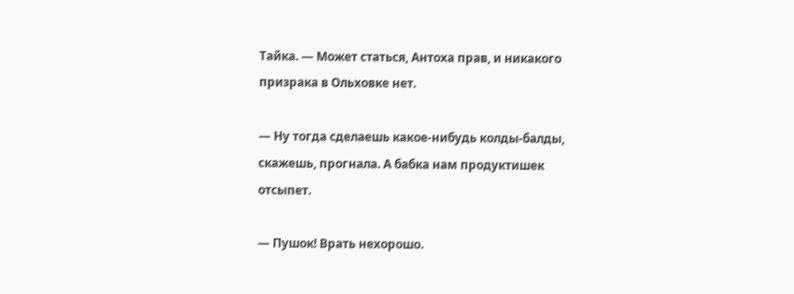Тайка. — Может статься, Антоха прав, и никакого призрака в Ольховке нет.

— Ну тогда сделаешь какое-нибудь колды-балды, скажешь, прогнала. А бабка нам продуктишек отсыпет.

— Пушок! Врать нехорошо.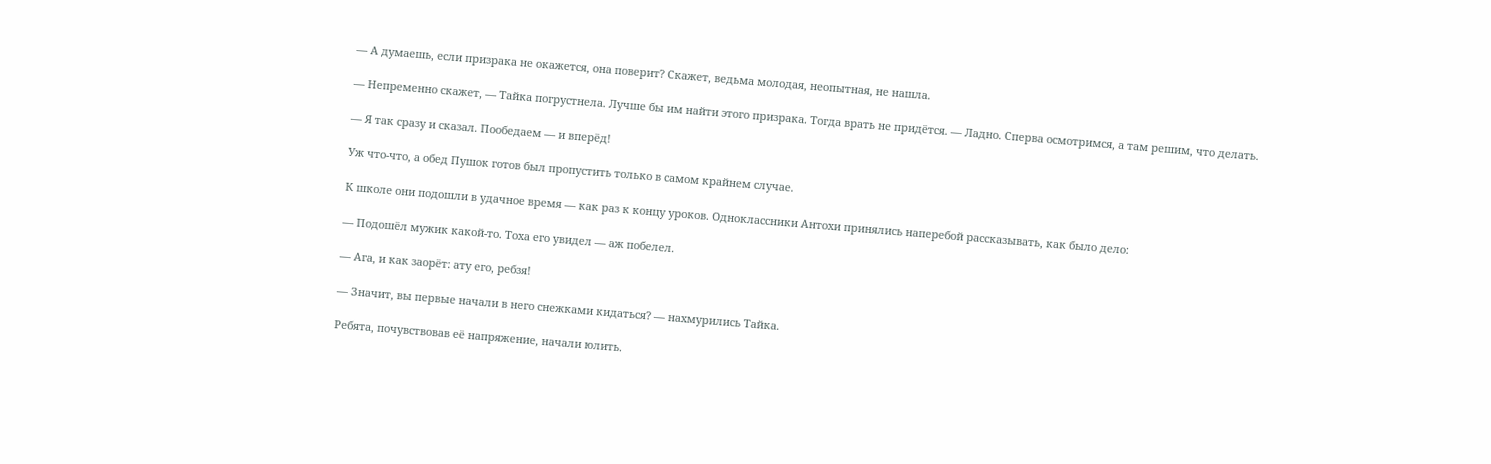— А думаешь, если призрака не окажется, она поверит? Скажет, ведьма молодая, неопытная, не нашла.

— Непременно скажет, — Тайка погрустнела. Лучше бы им найти этого призрака. Тогда врать не придётся. — Ладно. Сперва осмотримся, а там решим, что делать.

— Я так сразу и сказал. Пообедаем — и вперёд!

Уж что-что, а обед Пушок готов был пропустить только в самом крайнем случае.

К школе они подошли в удачное время — как раз к концу уроков. Одноклассники Антохи принялись наперебой рассказывать, как было дело:

— Подошёл мужик какой-то. Тоха его увидел — аж побелел.

— Ага, и как заорёт: ату его, ребзя!

— Значит, вы первые начали в него снежками кидаться? — нахмурились Тайка.

Ребята, почувствовав её напряжение, начали юлить.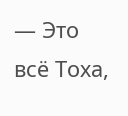— Это всё Тоха,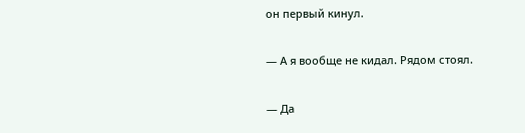он первый кинул.

— А я вообще не кидал. Рядом стоял.

— Да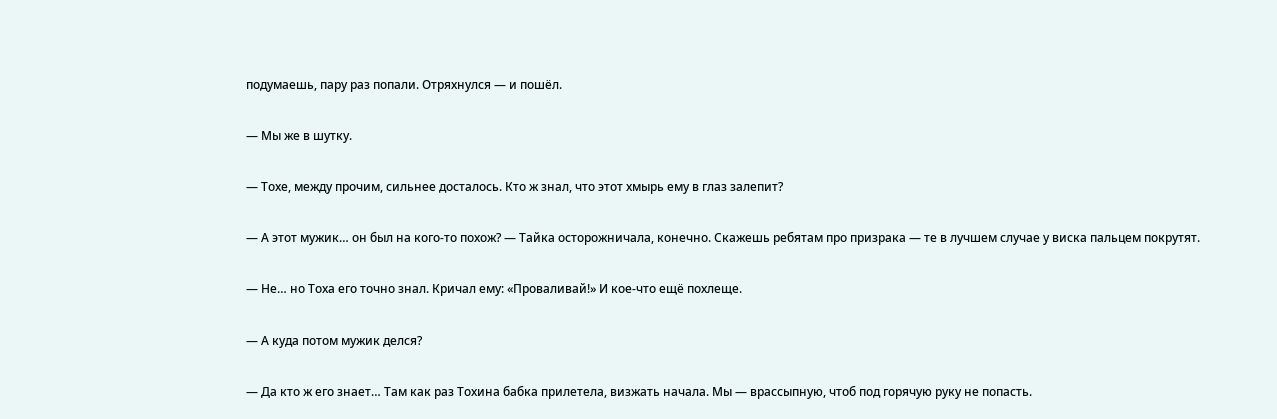подумаешь, пару раз попали. Отряхнулся — и пошёл.

— Мы же в шутку.

— Тохе, между прочим, сильнее досталось. Кто ж знал, что этот хмырь ему в глаз залепит?

— А этот мужик… он был на кого-то похож? — Тайка осторожничала, конечно. Скажешь ребятам про призрака — те в лучшем случае у виска пальцем покрутят.

— Не… но Тоха его точно знал. Кричал ему: «Проваливай!» И кое-что ещё похлеще.

— А куда потом мужик делся?

— Да кто ж его знает… Там как раз Тохина бабка прилетела, визжать начала. Мы — врассыпную, чтоб под горячую руку не попасть.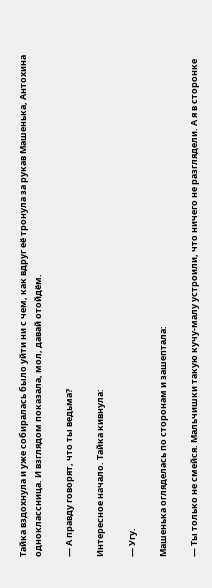Тайка вздохнула и уже собиралась было уйти ни с чем, как вдруг её тронула за рукав Машенька, Антохина одноклассница. И взглядом показала, мол, давай отойдём.

— А правду говорят, что ты ведьма?

Интересное начало. Тайка кивнула:

— Угу.

Машенька огляделась по сторонам и зашептала:

— Ты только не смейся. Мальчишки такую кучу-малу устроили, что ничего не разглядели. А я в сторонке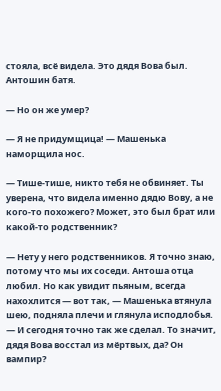стояла, всё видела. Это дядя Вова был. Антошин батя.

— Но он же умер?

— Я не придумщица! — Машенька наморщила нос.

— Тише-тише, никто тебя не обвиняет. Ты уверена, что видела именно дядю Вову, а не кого-то похожего? Может, это был брат или какой-то родственник?

— Нету у него родственников. Я точно знаю, потому что мы их соседи. Антоша отца любил. Но как увидит пьяным, всегда нахохлится — вот так, — Машенька втянула шею, подняла плечи и глянула исподлобья. — И сегодня точно так же сделал. То значит, дядя Вова восстал из мёртвых, да? Он вампир?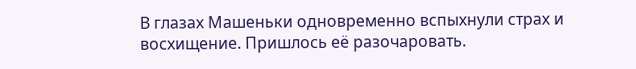В глазах Машеньки одновременно вспыхнули страх и восхищение. Пришлось её разочаровать.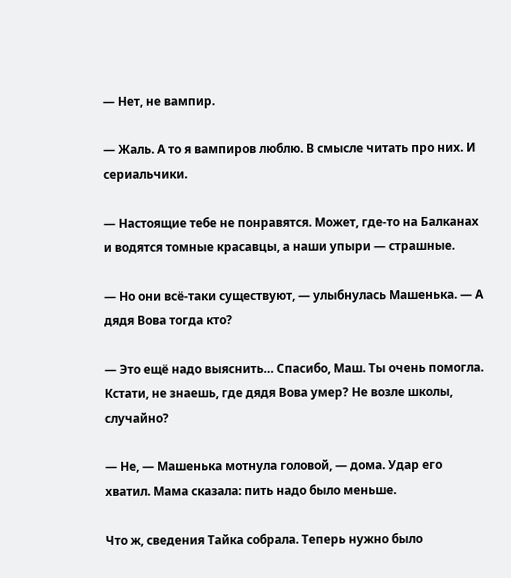— Нет, не вампир.

— Жаль. А то я вампиров люблю. В смысле читать про них. И сериальчики.

— Настоящие тебе не понравятся. Может, где-то на Балканах и водятся томные красавцы, а наши упыри — страшные.

— Но они всё-таки существуют, — улыбнулась Машенька. — А дядя Вова тогда кто?

— Это ещё надо выяснить… Спасибо, Маш. Ты очень помогла. Кстати, не знаешь, где дядя Вова умер? Не возле школы, случайно?

— Не, — Машенька мотнула головой, — дома. Удар его хватил. Мама сказала: пить надо было меньше.

Что ж, сведения Тайка собрала. Теперь нужно было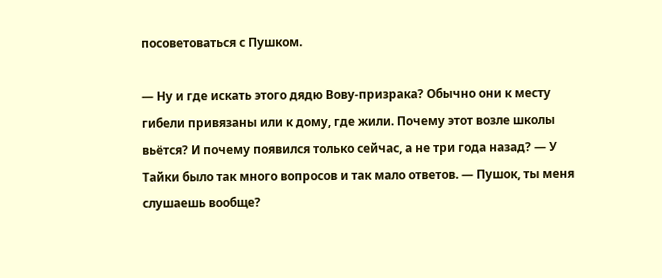посоветоваться с Пушком.

— Ну и где искать этого дядю Вову-призрака? Обычно они к месту гибели привязаны или к дому, где жили. Почему этот возле школы вьётся? И почему появился только сейчас, а не три года назад? — У Тайки было так много вопросов и так мало ответов. — Пушок, ты меня слушаешь вообще?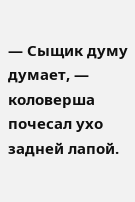— Сыщик думу думает, — коловерша почесал ухо задней лапой.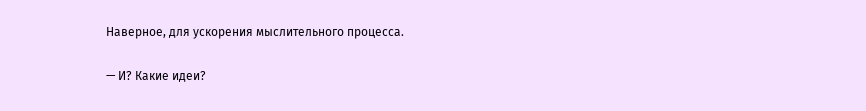Наверное, для ускорения мыслительного процесса.

— И? Какие идеи?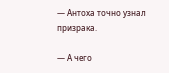— Антоха точно узнал призрака.

— А чего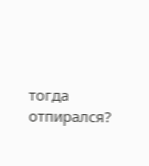тогда отпирался?